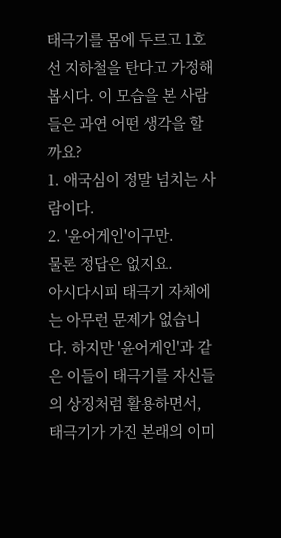태극기를 몸에 두르고 1호선 지하철을 탄다고 가정해 봅시다. 이 모습을 본 사람들은 과연 어떤 생각을 할까요?
1. 애국심이 정말 넘치는 사람이다.
2. '윤어게인'이구만.
물론 정답은 없지요.
아시다시피 태극기 자체에는 아무런 문제가 없습니다. 하지만 '윤어게인'과 같은 이들이 태극기를 자신들의 상징처럼 활용하면서, 태극기가 가진 본래의 이미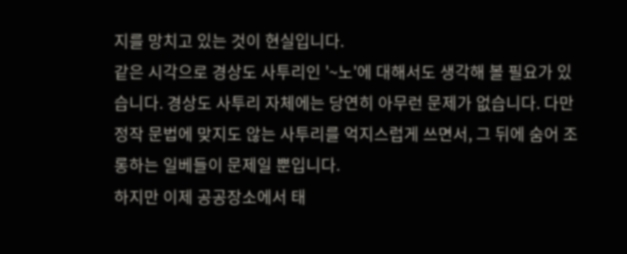지를 망치고 있는 것이 현실입니다.
같은 시각으로 경상도 사투리인 '~노'에 대해서도 생각해 볼 필요가 있습니다. 경상도 사투리 자체에는 당연히 아무런 문제가 없습니다. 다만 정작 문법에 맞지도 않는 사투리를 억지스럽게 쓰면서, 그 뒤에 숨어 조롱하는 일베들이 문제일 뿐입니다.
하지만 이제 공공장소에서 태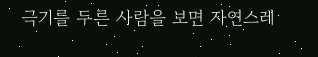극기를 두른 사람을 보면 자연스레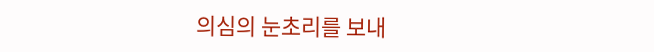의심의 눈초리를 보내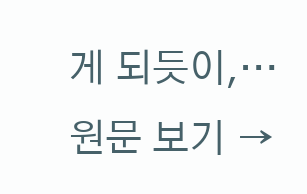게 되듯이,…
원문 보기 →